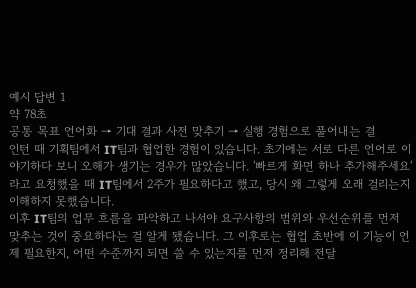예시 답변 1
약 78초
공통 목표 언어화 → 기대 결과 사전 맞추기 → 실행 경험으로 풀어내는 결
인턴 때 기획팀에서 IT팀과 협업한 경험이 있습니다. 초기에는 서로 다른 언어로 이야기하다 보니 오해가 생기는 경우가 많았습니다. '빠르게 화면 하나 추가해주세요'라고 요청했을 때 IT팀에서 2주가 필요하다고 했고, 당시 왜 그렇게 오래 걸리는지 이해하지 못했습니다.
이후 IT팀의 업무 흐름을 파악하고 나서야 요구사항의 범위와 우선순위를 먼저 맞추는 것이 중요하다는 걸 알게 됐습니다. 그 이후로는 협업 초반에 이 기능이 언제 필요한지, 어떤 수준까지 되면 쓸 수 있는지를 먼저 정리해 전달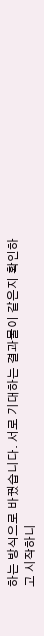하는 방식으로 바꿨습니다. 서로 기대하는 결과물이 같은지 확인하고 시작하니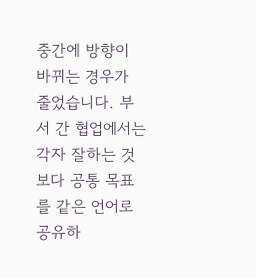중간에 방향이 바뀌는 경우가 줄었습니다. 부서 간 협업에서는 각자 잘하는 것보다 공통 목표를 같은 언어로 공유하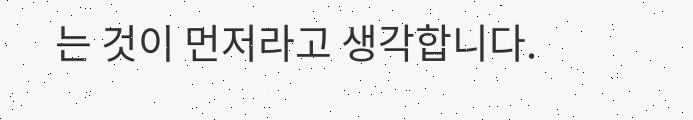는 것이 먼저라고 생각합니다.